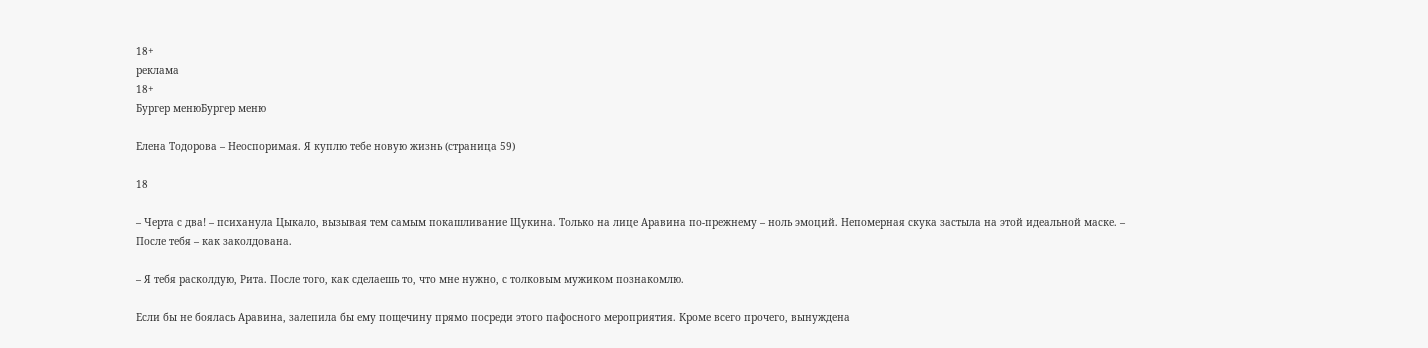18+
реклама
18+
Бургер менюБургер меню

Елена Тодорова – Неоспоримая. Я куплю тебе новую жизнь (страница 59)

18

– Черта с два! – психанула Цыкало, вызывая тем самым покашливание Щукина. Только на лице Аравина по-прежнему – ноль эмоций. Непомерная скука застыла на этой идеальной маске. – После тебя – как заколдована.

– Я тебя расколдую, Рита. После того, как сделаешь то, что мне нужно, с толковым мужиком познакомлю.

Если бы не боялась Аравина, залепила бы ему пощечину прямо посреди этого пафосного мероприятия. Кроме всего прочего, вынуждена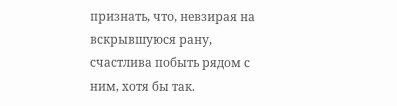признать, что, невзирая на вскрывшуюся рану, счастлива побыть рядом с ним, хотя бы так.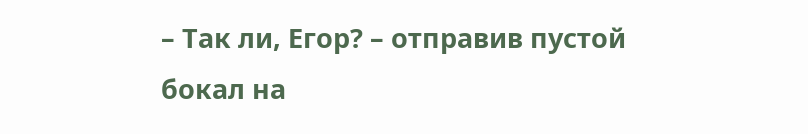– Так ли, Егор? – отправив пустой бокал на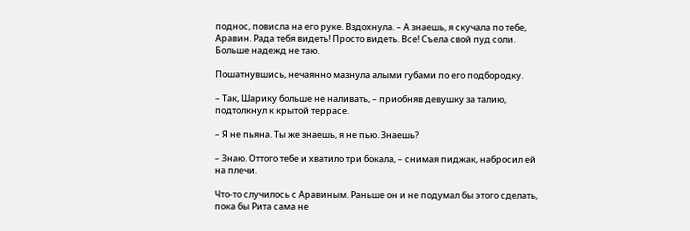поднос, повисла на его руке. Вздохнула. – А знаешь, я скучала по тебе, Аравин. Рада тебя видеть! Просто видеть. Все! Съела свой пуд соли. Больше надежд не таю.

Пошатнувшись, нечаянно мазнула алыми губами по его подбородку.

– Так, Шарику больше не наливать, – приобняв девушку за талию, подтолкнул к крытой террасе.

– Я не пьяна. Ты же знаешь, я не пью. Знаешь?

– Знаю. Оттого тебе и хватило три бокала, – снимая пиджак, набросил ей на плечи.

Что-то случилось с Аравиным. Раньше он и не подумал бы этого сделать, пока бы Рита сама не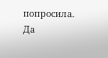попросила. Да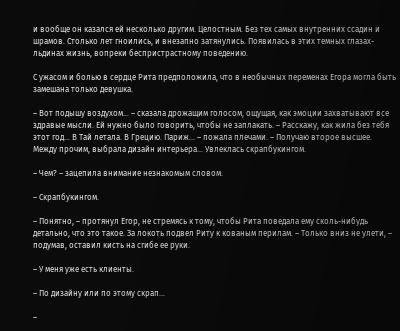и вообще он казался ей несколько другим. Целостным. Без тех самых внутренних ссадин и шрамов. Столько лет гноились, и внезапно затянулись. Появилась в этих темных глазах-льдинах жизнь, вопреки беспристрастному поведению.

С ужасом и болью в сердце Рита предположила, что в необычных переменах Егора могла быть замешана только девушка.

– Вот подышу воздухом… – сказала дрожащим голосом, ощущая, как эмоции захватывают все здравые мысли. Ей нужно было говорить, чтобы не заплакать. – Расскажу, как жила без тебя этот год… В Тай летала. В Грецию. Париж… – пожала плечами. – Получаю второе высшее. Между прочим, выбрала дизайн интерьера… Увлеклась скрапбукингом.

– Чем? – зацепила внимание незнакомым словом.

– Скрапбукингом.

– Понятно, – протянул Егор, не стремясь к тому, чтобы Рита поведала ему сколь-нибудь детально, что это такое. За локоть подвел Риту к кованым перилам. – Только вниз не улети, – подумав, оставил кисть на сгибе ее руки.

– У меня уже есть клиенты.

– По дизайну или по этому скрап…

–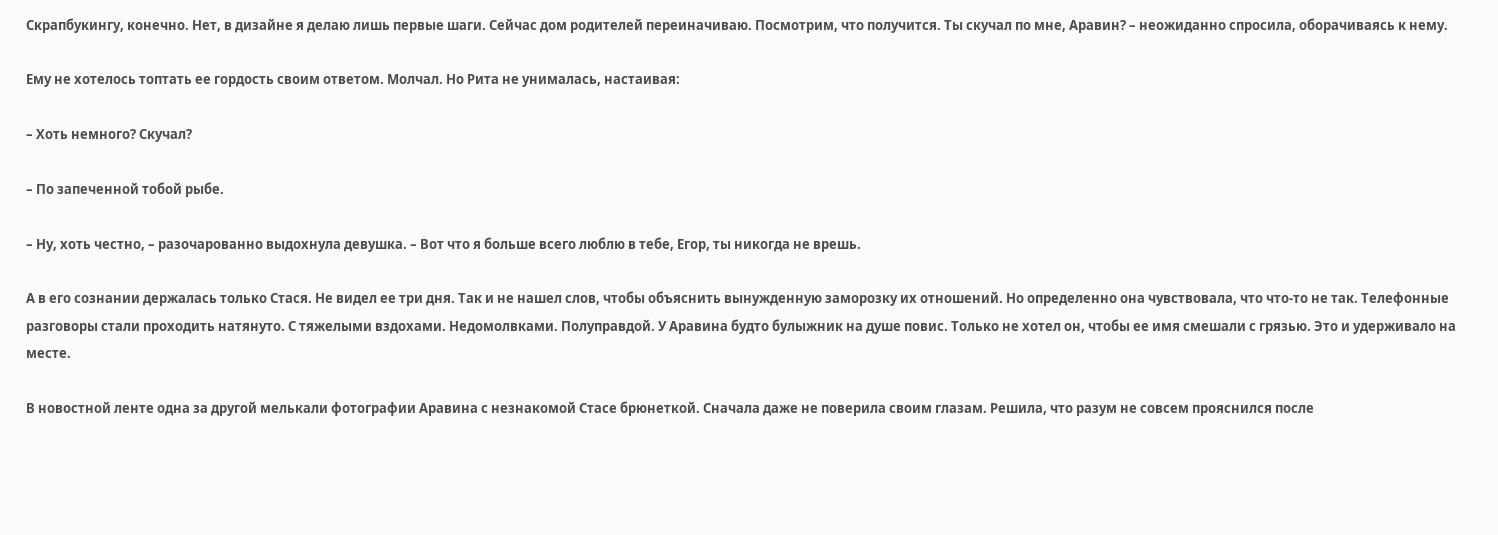Скрапбукингу, конечно. Нет, в дизайне я делаю лишь первые шаги. Сейчас дом родителей переиначиваю. Посмотрим, что получится. Ты скучал по мне, Аравин? – неожиданно спросила, оборачиваясь к нему.

Ему не хотелось топтать ее гордость своим ответом. Молчал. Но Рита не унималась, настаивая:

– Хоть немного? Скучал?

– По запеченной тобой рыбе.

– Ну, хоть честно, – разочарованно выдохнула девушка. – Вот что я больше всего люблю в тебе, Егор, ты никогда не врешь.

А в его сознании держалась только Стася. Не видел ее три дня. Так и не нашел слов, чтобы объяснить вынужденную заморозку их отношений. Но определенно она чувствовала, что что-то не так. Телефонные разговоры стали проходить натянуто. С тяжелыми вздохами. Недомолвками. Полуправдой. У Аравина будто булыжник на душе повис. Только не хотел он, чтобы ее имя смешали с грязью. Это и удерживало на месте.

В новостной ленте одна за другой мелькали фотографии Аравина с незнакомой Стасе брюнеткой. Сначала даже не поверила своим глазам. Решила, что разум не совсем прояснился после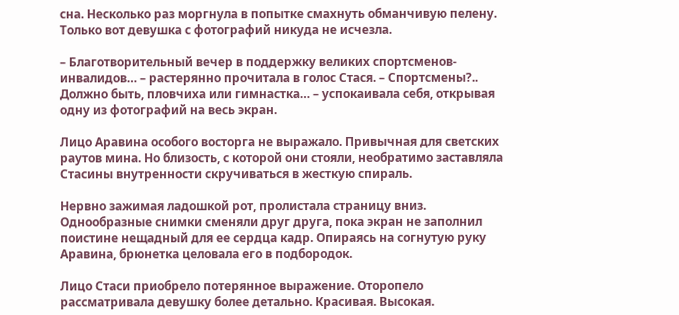сна. Несколько раз моргнула в попытке смахнуть обманчивую пелену. Только вот девушка с фотографий никуда не исчезла.

– Благотворительный вечер в поддержку великих спортсменов-инвалидов… – растерянно прочитала в голос Стася. – Спортсмены?.. Должно быть, пловчиха или гимнастка… – успокаивала себя, открывая одну из фотографий на весь экран.

Лицо Аравина особого восторга не выражало. Привычная для светских раутов мина. Но близость, с которой они стояли, необратимо заставляла Стасины внутренности скручиваться в жесткую спираль.

Нервно зажимая ладошкой рот, пролистала страницу вниз. Однообразные снимки сменяли друг друга, пока экран не заполнил поистине нещадный для ее сердца кадр. Опираясь на согнутую руку Аравина, брюнетка целовала его в подбородок.

Лицо Стаси приобрело потерянное выражение. Оторопело рассматривала девушку более детально. Красивая. Высокая.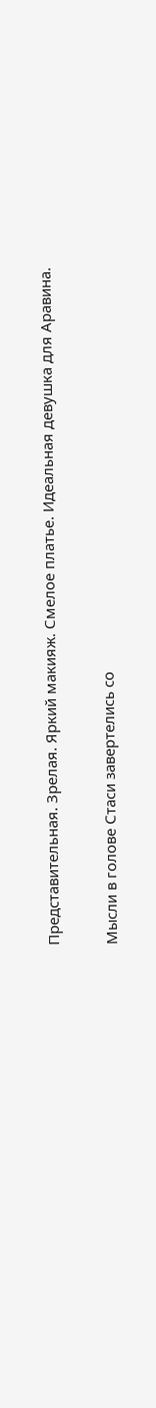Представительная. Зрелая. Яркий макияж. Смелое платье. Идеальная девушка для Аравина.

Мысли в голове Стаси завертелись со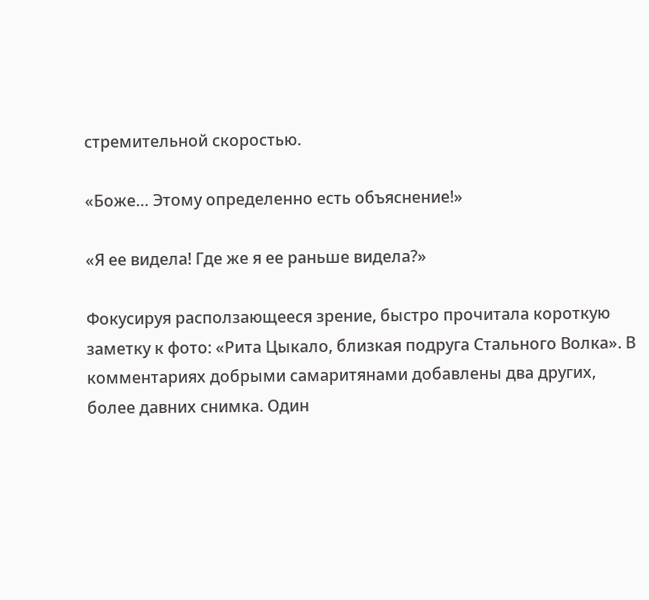стремительной скоростью.

«Боже… Этому определенно есть объяснение!»

«Я ее видела! Где же я ее раньше видела?»

Фокусируя расползающееся зрение, быстро прочитала короткую заметку к фото: «Рита Цыкало, близкая подруга Стального Волка». В комментариях добрыми самаритянами добавлены два других, более давних снимка. Один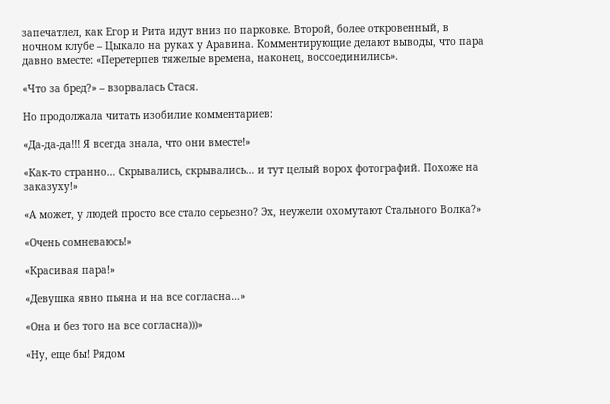запечатлел, как Егор и Рита идут вниз по парковке. Второй, более откровенный, в ночном клубе – Цыкало на руках у Аравина. Комментирующие делают выводы, что пара давно вместе: «Перетерпев тяжелые времена, наконец, воссоединились».

«Что за бред?» – взорвалась Стася.

Но продолжала читать изобилие комментариев:

«Да-да-да!!! Я всегда знала, что они вместе!»

«Как-то странно… Скрывались, скрывались… и тут целый ворох фотографий. Похоже на заказуху!»

«А может, у людей просто все стало серьезно? Эх, неужели охомутают Стального Волка?»

«Очень сомневаюсь!»

«Красивая пара!»

«Девушка явно пьяна и на все согласна…»

«Она и без того на все согласна)))»

«Ну, еще бы! Рядом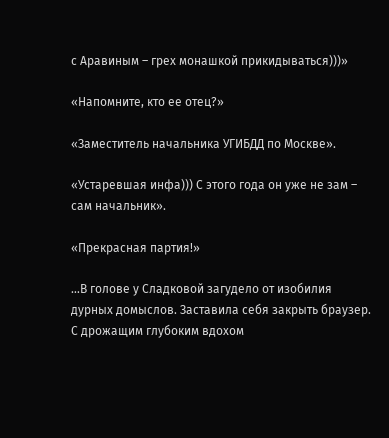с Аравиным – грех монашкой прикидываться)))»

«Напомните, кто ее отец?»

«Заместитель начальника УГИБДД по Москве».

«Устаревшая инфа))) С этого года он уже не зам – сам начальник».

«Прекрасная партия!»

…В голове у Сладковой загудело от изобилия дурных домыслов. Заставила себя закрыть браузер. С дрожащим глубоким вдохом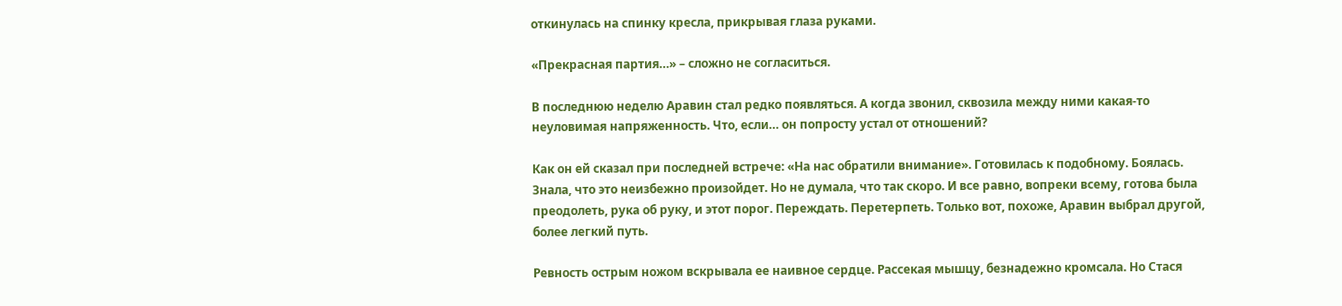откинулась на спинку кресла, прикрывая глаза руками.

«Прекрасная партия…» – сложно не согласиться.

В последнюю неделю Аравин стал редко появляться. А когда звонил, сквозила между ними какая-то неуловимая напряженность. Что, если… он попросту устал от отношений?

Как он ей сказал при последней встрече: «На нас обратили внимание». Готовилась к подобному. Боялась. Знала, что это неизбежно произойдет. Но не думала, что так скоро. И все равно, вопреки всему, готова была преодолеть, рука об руку, и этот порог. Переждать. Перетерпеть. Только вот, похоже, Аравин выбрал другой, более легкий путь.

Ревность острым ножом вскрывала ее наивное сердце. Рассекая мышцу, безнадежно кромсала. Но Стася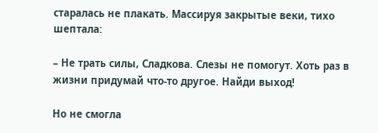старалась не плакать. Массируя закрытые веки, тихо шептала:

– Не трать силы, Сладкова. Слезы не помогут. Хоть раз в жизни придумай что-то другое. Найди выход!

Но не смогла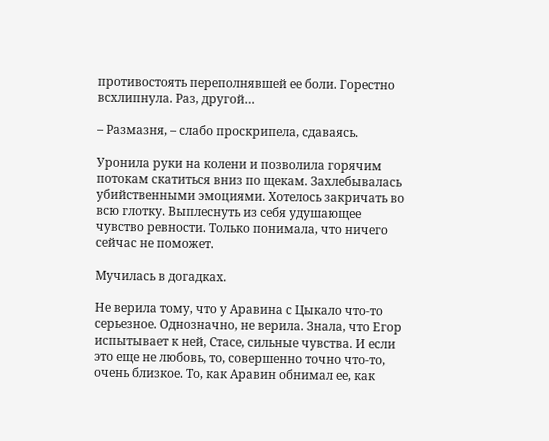противостоять переполнявшей ее боли. Горестно всхлипнула. Раз, другой…

– Размазня, – слабо проскрипела, сдаваясь.

Уронила руки на колени и позволила горячим потокам скатиться вниз по щекам. Захлебывалась убийственными эмоциями. Хотелось закричать во всю глотку. Выплеснуть из себя удушающее чувство ревности. Только понимала, что ничего сейчас не поможет.

Мучилась в догадках.

Не верила тому, что у Аравина с Цыкало что-то серьезное. Однозначно, не верила. Знала, что Егор испытывает к ней, Стасе, сильные чувства. И если это еще не любовь, то, совершенно точно что-то, очень близкое. То, как Аравин обнимал ее, как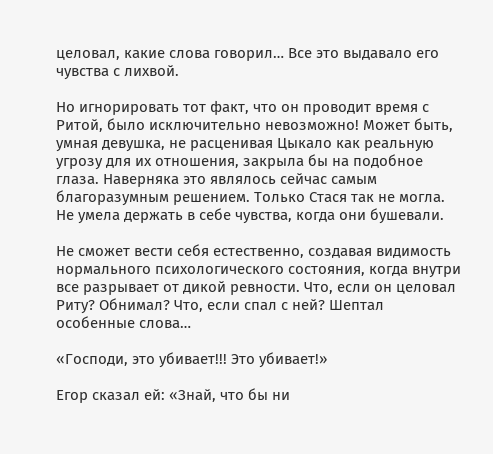целовал, какие слова говорил… Все это выдавало его чувства с лихвой.

Но игнорировать тот факт, что он проводит время с Ритой, было исключительно невозможно! Может быть, умная девушка, не расценивая Цыкало как реальную угрозу для их отношения, закрыла бы на подобное глаза. Наверняка это являлось сейчас самым благоразумным решением. Только Стася так не могла. Не умела держать в себе чувства, когда они бушевали.

Не сможет вести себя естественно, создавая видимость нормального психологического состояния, когда внутри все разрывает от дикой ревности. Что, если он целовал Риту? Обнимал? Что, если спал с ней? Шептал особенные слова…

«Господи, это убивает!!! Это убивает!»

Егор сказал ей: «Знай, что бы ни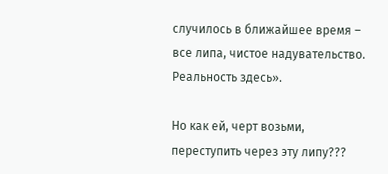случилось в ближайшее время – все липа, чистое надувательство. Реальность здесь».

Но как ей, черт возьми, переступить через эту липу???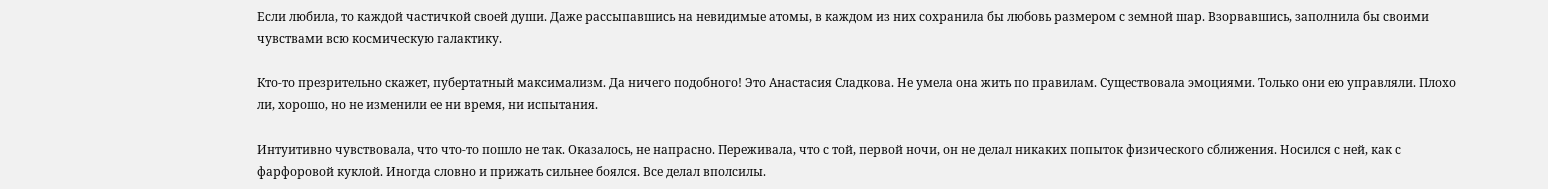Если любила, то каждой частичкой своей души. Даже рассыпавшись на невидимые атомы, в каждом из них сохранила бы любовь размером с земной шар. Взорвавшись, заполнила бы своими чувствами всю космическую галактику.

Кто-то презрительно скажет, пубертатный максимализм. Да ничего подобного! Это Анастасия Сладкова. Не умела она жить по правилам. Существовала эмоциями. Только они ею управляли. Плохо ли, хорошо, но не изменили ее ни время, ни испытания.

Интуитивно чувствовала, что что-то пошло не так. Оказалось, не напрасно. Переживала, что с той, первой ночи, он не делал никаких попыток физического сближения. Носился с ней, как с фарфоровой куклой. Иногда словно и прижать сильнее боялся. Все делал вполсилы.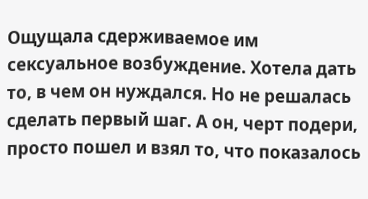Ощущала сдерживаемое им сексуальное возбуждение. Хотела дать то, в чем он нуждался. Но не решалась сделать первый шаг. А он, черт подери, просто пошел и взял то, что показалось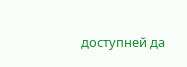доступней да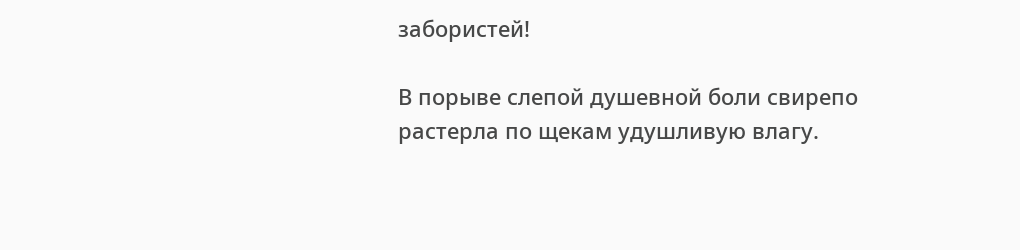забористей!

В порыве слепой душевной боли свирепо растерла по щекам удушливую влагу.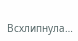Всхлипнула…